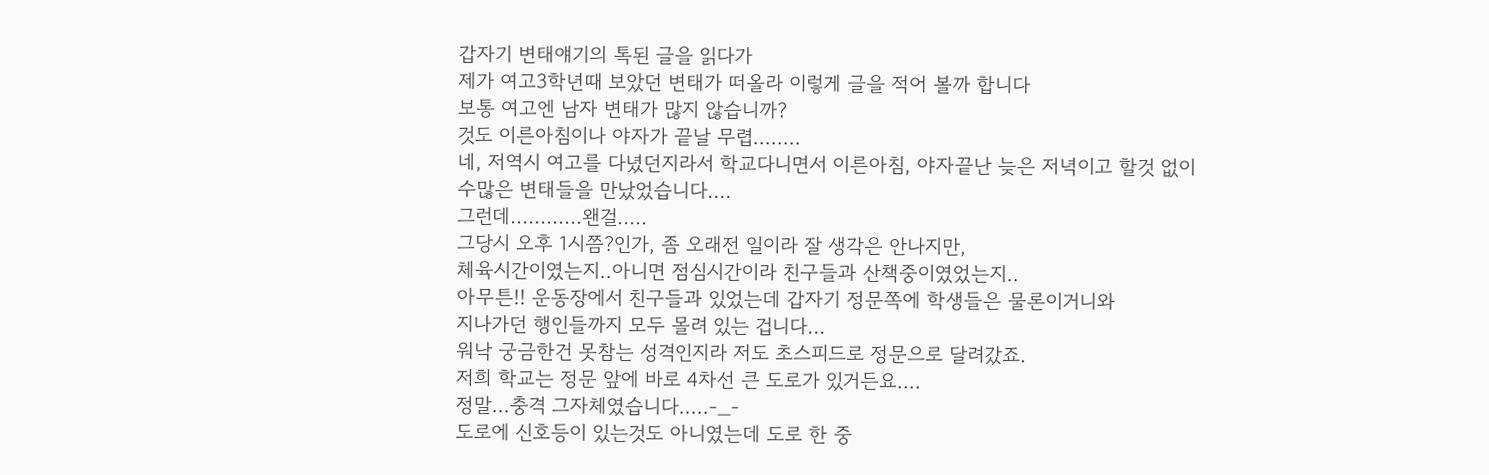갑자기 변태얘기의 톡된 글을 읽다가
제가 여고3학년때 보았던 변태가 떠올라 이렇게 글을 적어 볼까 합니다
보통 여고엔 남자 변태가 많지 않습니까?
것도 이른아침이나 야자가 끝날 무렵........
네, 저역시 여고를 다녔던지라서 학교다니면서 이른아침, 야자끝난 늦은 저녁이고 할것 없이
수많은 변태들을 만났었습니다....
그런데............왠걸.....
그당시 오후 1시쯤?인가, 좀 오래전 일이라 잘 생각은 안나지만,
체육시간이였는지..아니면 점심시간이라 친구들과 산책중이였었는지..
아무튼!! 운동장에서 친구들과 있었는데 갑자기 정문쪽에 학생들은 물론이거니와
지나가던 행인들까지 모두 몰려 있는 겁니다...
워낙 궁금한건 못참는 성격인지라 저도 초스피드로 정문으로 달려갔죠.
저희 학교는 정문 앞에 바로 4차선 큰 도로가 있거든요....
정말...충격 그자체였습니다.....-_-
도로에 신호등이 있는것도 아니였는데 도로 한 중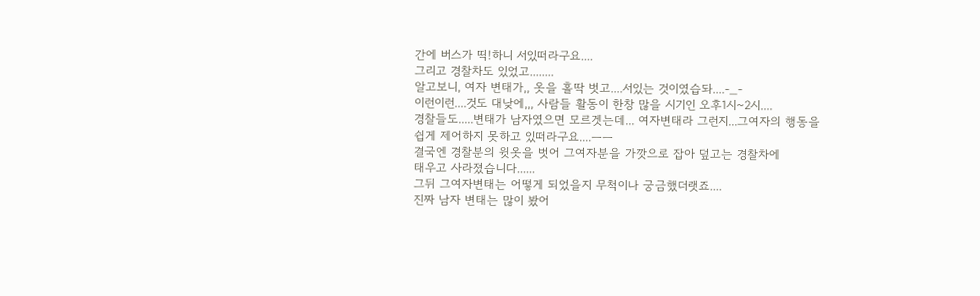간에 버스가 띡!하니 서있떠라구요....
그리고 경찰차도 있었고........
알고보니, 여자 변태가,, 옷을 홀딱 벗고....서있는 것이였습돠....-_-
이런이런....것도 대낮에,,, 사람들 활동이 한창 많을 시기인 오후1시~2시....
경찰들도.....변태가 남자였으면 모르겟는데... 여자변태라 그런지...그여자의 행동을
쉽게 제어하지 못하고 있떠라구요....ㅡㅡ
결국엔 경찰분의 윗옷을 벗어 그여자분을 가깟으로 잡아 덮고는 경찰차에
태우고 사라졌습니다......
그뒤 그여자변태는 어떻게 되었을지 무척이나 궁금했더랫죠....
진짜 남자 변태는 많이 봤어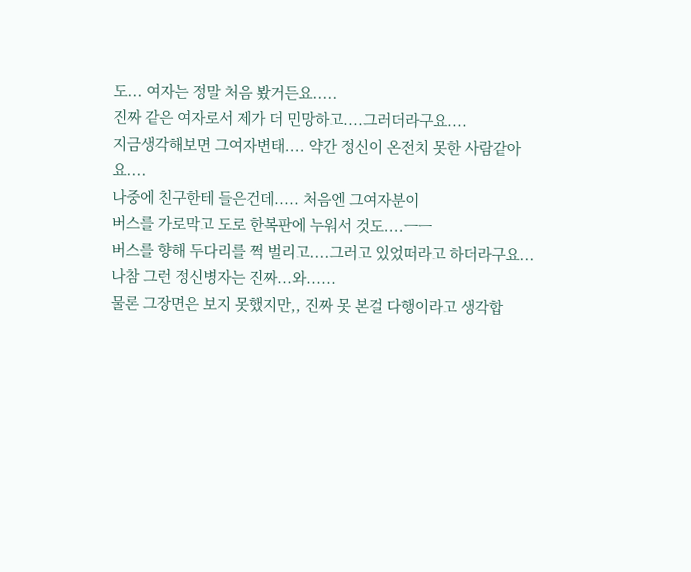도... 여자는 정말 처음 봤거든요.....
진짜 같은 여자로서 제가 더 민망하고....그러더라구요....
지금생각해보면 그여자변태.... 약간 정신이 온전치 못한 사람같아요....
나중에 친구한테 들은건데..... 처음엔 그여자분이
버스를 가로막고 도로 한복판에 누워서 것도....ㅡㅡ
버스를 향해 두다리를 쩍 벌리고....그러고 있었떠라고 하더라구요...
나참 그런 정신병자는 진짜...와......
물론 그장면은 보지 못했지만,, 진짜 못 본걸 다행이라고 생각합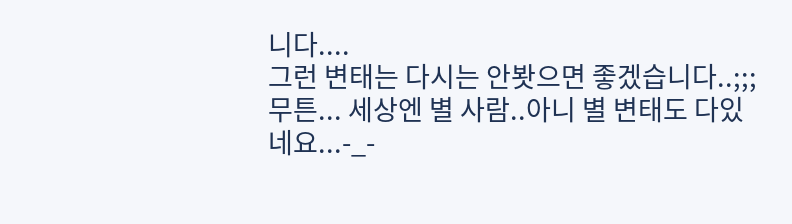니다....
그런 변태는 다시는 안봣으면 좋겠습니다..;;;
무튼... 세상엔 별 사람..아니 별 변태도 다있네요...-_-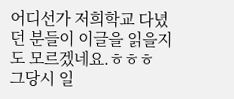어디선가 저희학교 다녔던 분들이 이글을 읽을지도 모르겠네요.ㅎㅎㅎ
그당시 일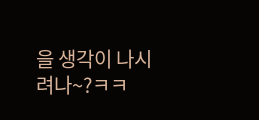을 생각이 나시려나~?ㅋㅋ